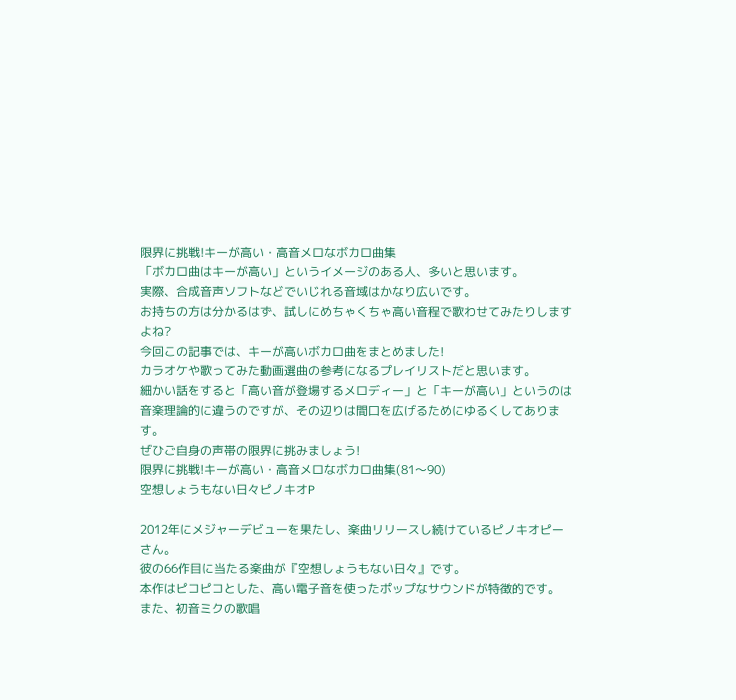限界に挑戦!キーが高い・高音メロなボカロ曲集
「ボカロ曲はキーが高い」というイメージのある人、多いと思います。
実際、合成音声ソフトなどでいじれる音域はかなり広いです。
お持ちの方は分かるはず、試しにめちゃくちゃ高い音程で歌わせてみたりしますよね?
今回この記事では、キーが高いボカロ曲をまとめました!
カラオケや歌ってみた動画選曲の参考になるプレイリストだと思います。
細かい話をすると「高い音が登場するメロディー」と「キーが高い」というのは音楽理論的に違うのですが、その辺りは間口を広げるためにゆるくしてあります。
ぜひご自身の声帯の限界に挑みましょう!
限界に挑戦!キーが高い・高音メロなボカロ曲集(81〜90)
空想しょうもない日々ピノキオP

2012年にメジャーデビューを果たし、楽曲リリースし続けているピノキオピーさん。
彼の66作目に当たる楽曲が『空想しょうもない日々』です。
本作はピコピコとした、高い電子音を使ったポップなサウンドが特徴的です。
また、初音ミクの歌唱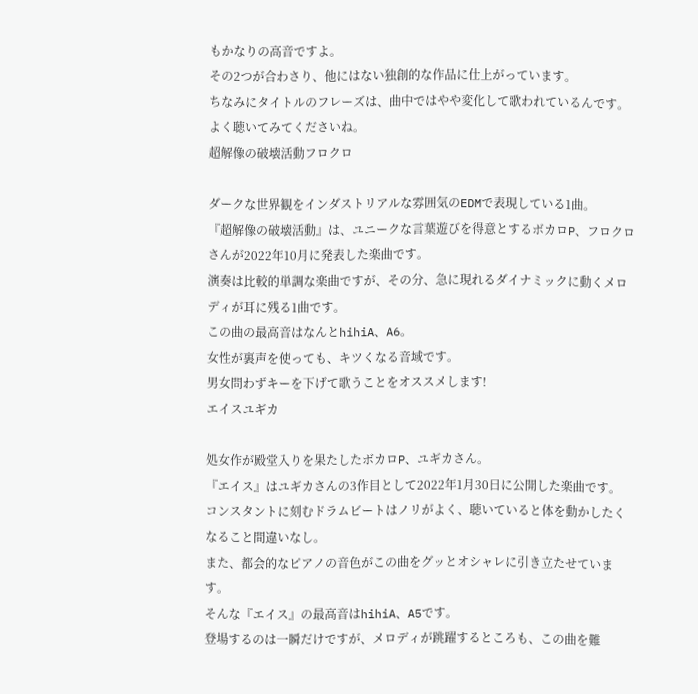もかなりの高音ですよ。
その2つが合わさり、他にはない独創的な作品に仕上がっています。
ちなみにタイトルのフレーズは、曲中ではやや変化して歌われているんです。
よく聴いてみてくださいね。
超解像の破壊活動フロクロ

ダークな世界観をインダストリアルな雰囲気のEDMで表現している1曲。
『超解像の破壊活動』は、ユニークな言葉遊びを得意とするボカロP、フロクロさんが2022年10月に発表した楽曲です。
演奏は比較的単調な楽曲ですが、その分、急に現れるダイナミックに動くメロディが耳に残る1曲です。
この曲の最高音はなんとhihiA、A6。
女性が裏声を使っても、キツくなる音域です。
男女問わずキーを下げて歌うことをオススメします!
エイスユギカ

処女作が殿堂入りを果たしたボカロP、ユギカさん。
『エイス』はユギカさんの3作目として2022年1月30日に公開した楽曲です。
コンスタントに刻むドラムビートはノリがよく、聴いていると体を動かしたくなること間違いなし。
また、都会的なピアノの音色がこの曲をグッとオシャレに引き立たせています。
そんな『エイス』の最高音はhihiA、A5です。
登場するのは一瞬だけですが、メロディが跳躍するところも、この曲を難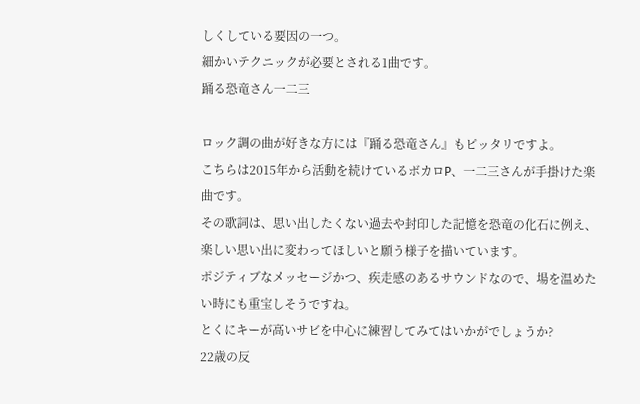しくしている要因の一つ。
細かいテクニックが必要とされる1曲です。
踊る恐竜さん一二三

ロック調の曲が好きな方には『踊る恐竜さん』もピッタリですよ。
こちらは2015年から活動を続けているボカロP、一二三さんが手掛けた楽曲です。
その歌詞は、思い出したくない過去や封印した記憶を恐竜の化石に例え、楽しい思い出に変わってほしいと願う様子を描いています。
ポジティブなメッセージかつ、疾走感のあるサウンドなので、場を温めたい時にも重宝しそうですね。
とくにキーが高いサビを中心に練習してみてはいかがでしょうか?
22歳の反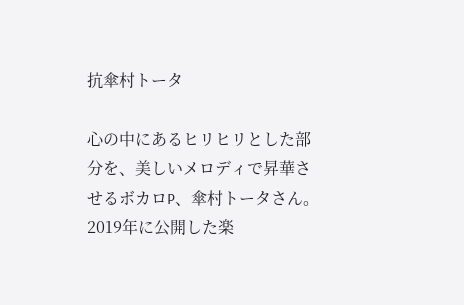抗傘村トータ

心の中にあるヒリヒリとした部分を、美しいメロディで昇華させるボカロP、傘村トータさん。
2019年に公開した楽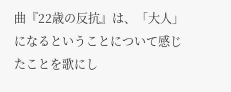曲『22歳の反抗』は、「大人」になるということについて感じたことを歌にし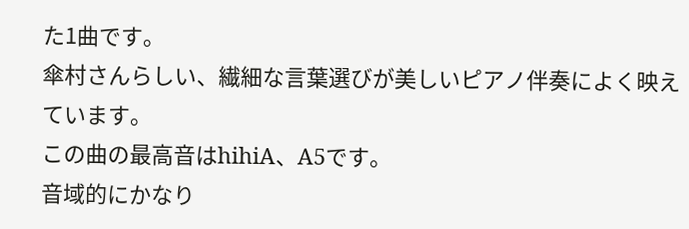た1曲です。
傘村さんらしい、繊細な言葉選びが美しいピアノ伴奏によく映えています。
この曲の最高音はhihiA、A5です。
音域的にかなり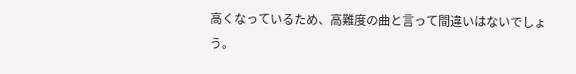高くなっているため、高難度の曲と言って間違いはないでしょう。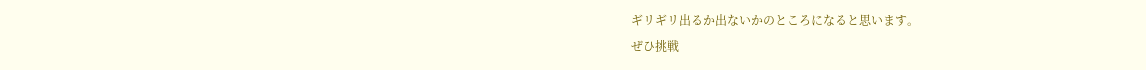ギリギリ出るか出ないかのところになると思います。
ぜひ挑戦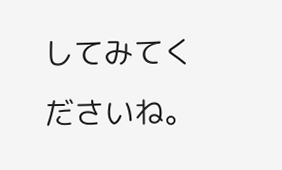してみてくださいね。